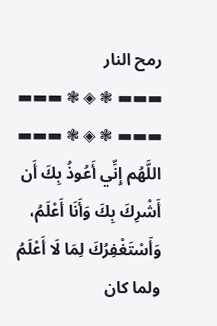رمح النار
▬▬▬ ❃ ◈ ❃ ▬▬▬
▬▬▬ ❃ ◈ ❃ ▬▬▬
اللَّهُم إِنِّي أَعُوذُ بِكَ أَن أَشْرِكَ بِكَ وَأَنَا أَعْلَمُ، وَأَسْتَغْفِرُكَ لِمَا لَا أَعْلَمُ
ولما كان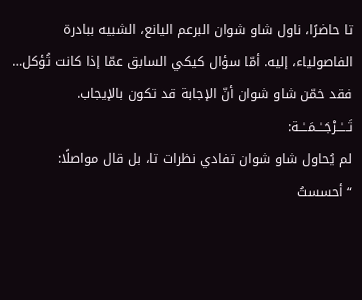تا حاضرًا، ناول شاو شوان البرعم اليانع، الشبيه ببادرة الفاصولياء، إليه. أمّا سؤال كيكي السابق عمّا إذا كانت تُؤكل… فقد خمّن شاو شوان أنّ الإجابة قد تكون بالإيجاب.
تَـــٰــرْجَــٰــمَــٰــة:
لم يُحاول شاو شوان تفادي نظرات تا، بل قال مواصلًا: “أحسستُ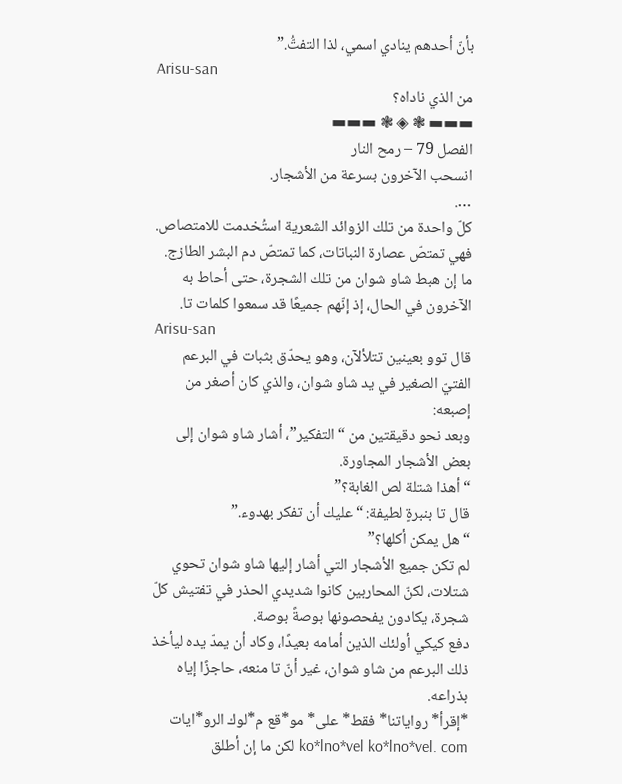بأنّ أحدهم ينادي اسمي، لذا التفتُّ.”
Arisu-san
من الذي ناداه؟
▬▬▬ ❃ ◈ ❃ ▬▬▬
الفصل 79 – رمح النار
انسحب الآخرون بسرعة من الأشجار.
….
كلّ واحدة من تلك الزوائد الشعرية استُخدمت للامتصاص. فهي تمتصّ عصارة النباتات، كما تمتصّ دم البشر الطازج.
ما إن هبط شاو شوان من تلك الشجرة، حتى أحاط به الآخرون في الحال، إذ إنّهم جميعًا قد سمعوا كلمات تا.
Arisu-san
قال توو بعينين تتلألآن، وهو يحدّق بثبات في البرعم الفتيّ الصغير في يد شاو شوان، والذي كان أصغر من إصبعه:
وبعد نحو دقيقتين من “التفكير”، أشار شاو شوان إلى بعض الأشجار المجاورة.
“أهذا شتلة لص الغابة؟”
قال تا بنبرةٍ لطيفة: “عليك أن تفكر بهدوء.”
“هل يمكن أكلها؟”
لم تكن جميع الأشجار التي أشار إليها شاو شوان تحوي شتلات، لكنّ المحاربين كانوا شديدي الحذر في تفتيش كلّ شجرة، يكادون يفحصونها بوصةً بوصة.
دفع كيكي أولئك الذين أمامه بعيدًا، وكاد أن يمدّ يده ليأخذ ذلك البرعم من شاو شوان، غير أنّ تا منعه، حاجزًا إياه بذراعه.
*إقرأ* رواياتنا* فقط* على* مو*قع م*لوك الرو*ايات ko*lno*vel ko*lno*vel. com لكن ما إن أطلق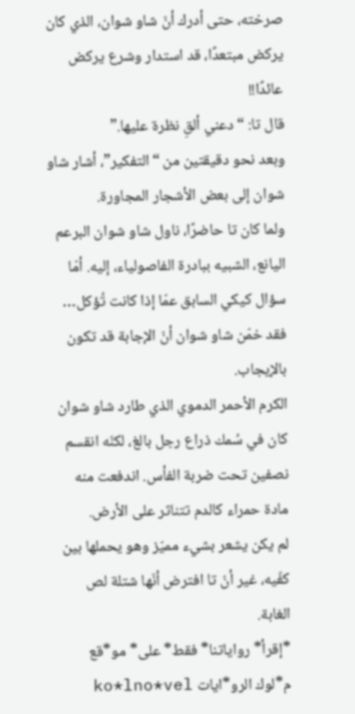صرخته، حتى أدرك أنّ شاو شوان، الذي كان يركض مبتعدًا، قد استدار وشرع يركض عائدًا!!
قال تا: “دعني ألقِ نظرة عليها.”
وبعد نحو دقيقتين من “التفكير”، أشار شاو شوان إلى بعض الأشجار المجاورة.
ولما كان تا حاضرًا، ناول شاو شوان البرعم اليانع، الشبيه ببادرة الفاصولياء، إليه. أمّا سؤال كيكي السابق عمّا إذا كانت تُؤكل… فقد خمّن شاو شوان أنّ الإجابة قد تكون بالإيجاب.
الكرم الأحمر الدموي الذي طارد شاو شوان كان في سُمك ذراع رجل بالغ، لكنّه انقسم نصفين تحت ضربة الفأس. اندفعت منه مادة حمراء كالدم تتناثر على الأرض.
لم يكن يشعر بشيء مميّز وهو يحملها بين كفّيه، غير أنّ تا افترض أنّها شتلة لص الغابة.
*إقرأ* رواياتنا* فقط* على* مو*قع م*لوك الرو*ايات ko*lno*vel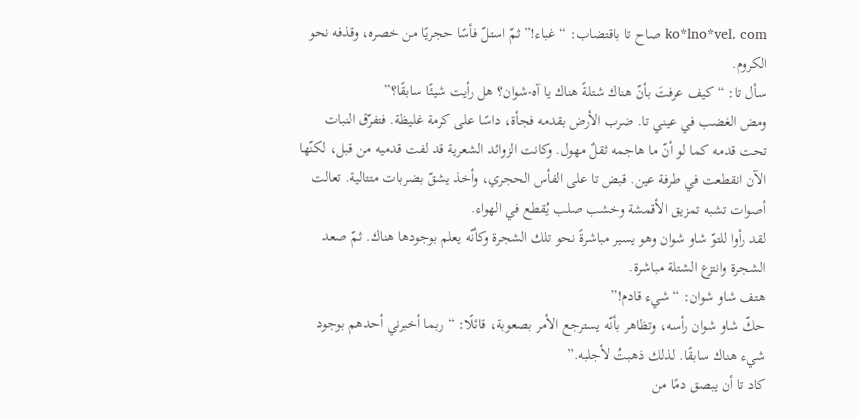ko*lno*vel. com صاح تا باقتضاب: “غباء!” ثمّ استلّ فأسًا حجريًا من خصره، وقذفه نحو الكروم.
سأل تا: “كيف عرفتَ بأنّ هناك شتلةً هناك يا آه-شوان؟ هل رأيت شيئًا سابقًا؟”
ومض الغضب في عيني تا. ضرب الأرض بقدمه فجأة، داسًا على كرمة غليظة. فتفرّق النبات تحت قدمه كما لو أنّ ما هاجمه ثقلٌ مهول. وكانت الزوائد الشعرية قد لفت قدميه من قبل، لكنّها الآن انقطعت في طرفة عين. قبض تا على الفأس الحجري، وأخذ يشقّ بضربات متتالية. تعالت أصوات تشبه تمزيق الأقمشة وخشب صلب يُقطع في الهواء.
لقد رأوا للتوّ شاو شوان وهو يسير مباشرةً نحو تلك الشجرة وكأنّه يعلم بوجودها هناك. ثمّ صعد الشجرة وانتزع الشتلة مباشرة.
هتف شاو شوان: “شيء قادم!”
حكّ شاو شوان رأسه، وتظاهر بأنّه يسترجع الأمر بصعوبة، قائلًا: “ربما أخبرني أحدهم بوجود شيء هناك سابقًا. لذلك ذهبتُ لأجلبه.”
كاد تا أن يبصق دمًا من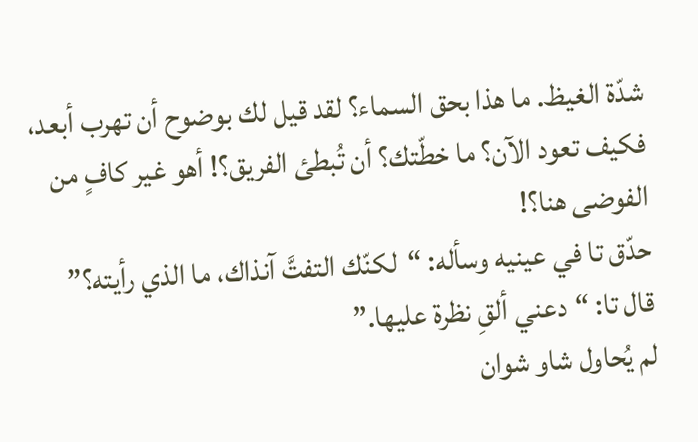شدّة الغيظ. ما هذا بحق السماء؟ لقد قيل لك بوضوح أن تهرب أبعد، فكيف تعود الآن؟ ما خطّتك؟ أن تُبطئ الفريق؟! أهو غير كافٍ من الفوضى هنا؟!
حدّق تا في عينيه وسأله: “لكنّك التفتَّ آنذاك، ما الذي رأيته؟”
قال تا: “دعني ألقِ نظرة عليها.”
لم يُحاول شاو شوان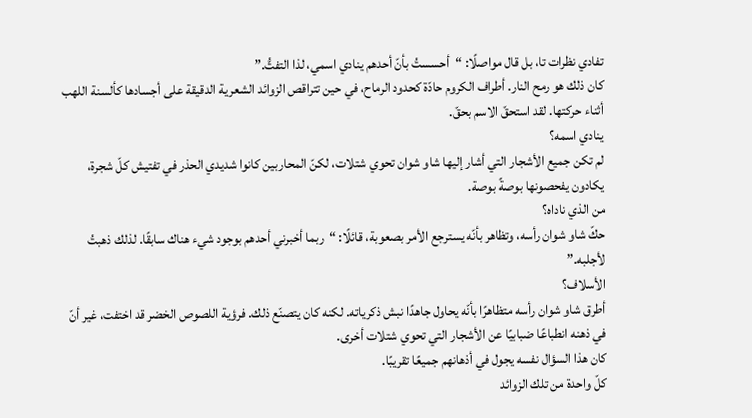تفادي نظرات تا، بل قال مواصلًا: “أحسستُ بأنّ أحدهم ينادي اسمي، لذا التفتُّ.”
كان ذلك هو رمح النار. أطراف الكروم حادّة كحدود الرماح، في حين تتراقص الزوائد الشعرية الدقيقة على أجسادها كألسنة اللهب أثناء حركتها. لقد استحقّ الاسم بحقّ.
ينادي اسمه؟
لم تكن جميع الأشجار التي أشار إليها شاو شوان تحوي شتلات، لكنّ المحاربين كانوا شديدي الحذر في تفتيش كلّ شجرة، يكادون يفحصونها بوصةً بوصة.
من الذي ناداه؟
حكّ شاو شوان رأسه، وتظاهر بأنّه يسترجع الأمر بصعوبة، قائلًا: “ربما أخبرني أحدهم بوجود شيء هناك سابقًا. لذلك ذهبتُ لأجلبه.”
الأسلاف؟
أطرق شاو شوان رأسه متظاهرًا بأنّه يحاول جاهدًا نبش ذكرياته. لكنه كان يتصنّع ذلك. فرؤية اللصوص الخضر قد اختفت، غير أنّ في ذهنه انطباعًا ضبابيًا عن الأشجار التي تحوي شتلات أخرى.
كان هذا السؤال نفسه يجول في أذهانهم جميعًا تقريبًا.
كلّ واحدة من تلك الزوائد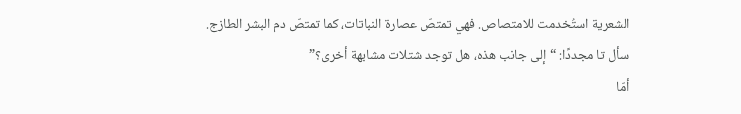الشعرية استُخدمت للامتصاص. فهي تمتصّ عصارة النباتات، كما تمتصّ دم البشر الطازج.
سأل تا مجددًا: “إلى جانب هذه، هل توجد شتلات مشابهة أخرى؟”
أمّا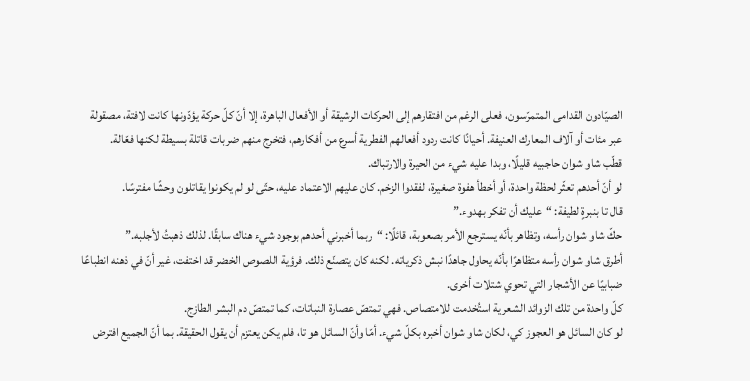الصيّادون القدامى المتمرّسون، فعلى الرغم من افتقارهم إلى الحركات الرشيقة أو الأفعال الباهرة، إلا أنّ كلّ حركة يؤدّونها كانت لافتة، مصقولة عبر مئات أو آلاف المعارك العنيفة. أحيانًا كانت ردود أفعالهم الفطرية أسرع من أفكارهم، فتخرج منهم ضربات قاتلة بسيطة لكنها فعّالة.
قطّب شاو شوان حاجبيه قليلًا، وبدا عليه شيء من الحيرة والارتباك.
لو أنّ أحدهم تعثّر لحظة واحدة، أو أخطأ هفوة صغيرة، لفقدوا الزخم. كان عليهم الاعتماد عليه، حتّى لو لم يكونوا يقاتلون وحشًا مفترسًا.
قال تا بنبرةٍ لطيفة: “عليك أن تفكر بهدوء.”
حكّ شاو شوان رأسه، وتظاهر بأنّه يسترجع الأمر بصعوبة، قائلًا: “ربما أخبرني أحدهم بوجود شيء هناك سابقًا. لذلك ذهبتُ لأجلبه.”
أطرق شاو شوان رأسه متظاهرًا بأنّه يحاول جاهدًا نبش ذكرياته. لكنه كان يتصنّع ذلك. فرؤية اللصوص الخضر قد اختفت، غير أنّ في ذهنه انطباعًا ضبابيًا عن الأشجار التي تحوي شتلات أخرى.
كلّ واحدة من تلك الزوائد الشعرية استُخدمت للامتصاص. فهي تمتصّ عصارة النباتات، كما تمتصّ دم البشر الطازج.
لو كان السائل هو العجوز كي، لكان شاو شوان أخبره بكلّ شيء. أمّا وأنّ السائل هو تا، فلم يكن يعتزم أن يقول الحقيقة. بما أنّ الجميع افترض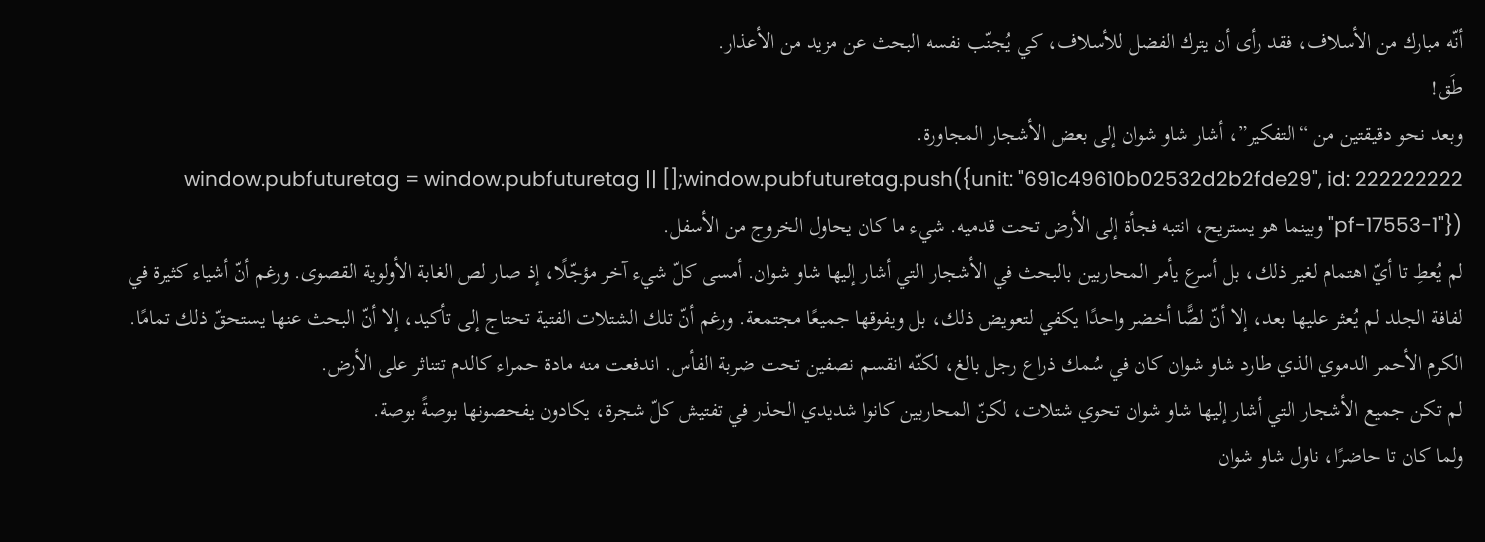أنّه مبارك من الأسلاف، فقد رأى أن يترك الفضل للأسلاف، كي يُجنّب نفسه البحث عن مزيد من الأعذار.
طَق!
وبعد نحو دقيقتين من “التفكير”، أشار شاو شوان إلى بعض الأشجار المجاورة.
222222222 window.pubfuturetag = window.pubfuturetag || [];window.pubfuturetag.push({unit: "691c49610b02532d2b2fde29", id: "pf-17553-1"}) وبينما هو يستريح، انتبه فجأة إلى الأرض تحت قدميه. شيء ما كان يحاول الخروج من الأسفل.
لم يُعطِ تا أيّ اهتمام لغير ذلك، بل أسرع يأمر المحاربين بالبحث في الأشجار التي أشار إليها شاو شوان. أمسى كلّ شيء آخر مؤجّلًا، إذ صار لص الغابة الأولوية القصوى. ورغم أنّ أشياء كثيرة في لفافة الجلد لم يُعثر عليها بعد، إلا أنّ لصًّا أخضر واحدًا يكفي لتعويض ذلك، بل ويفوقها جميعًا مجتمعة. ورغم أنّ تلك الشتلات الفتية تحتاج إلى تأكيد، إلا أنّ البحث عنها يستحقّ ذلك تمامًا.
الكرم الأحمر الدموي الذي طارد شاو شوان كان في سُمك ذراع رجل بالغ، لكنّه انقسم نصفين تحت ضربة الفأس. اندفعت منه مادة حمراء كالدم تتناثر على الأرض.
لم تكن جميع الأشجار التي أشار إليها شاو شوان تحوي شتلات، لكنّ المحاربين كانوا شديدي الحذر في تفتيش كلّ شجرة، يكادون يفحصونها بوصةً بوصة.
ولما كان تا حاضرًا، ناول شاو شوان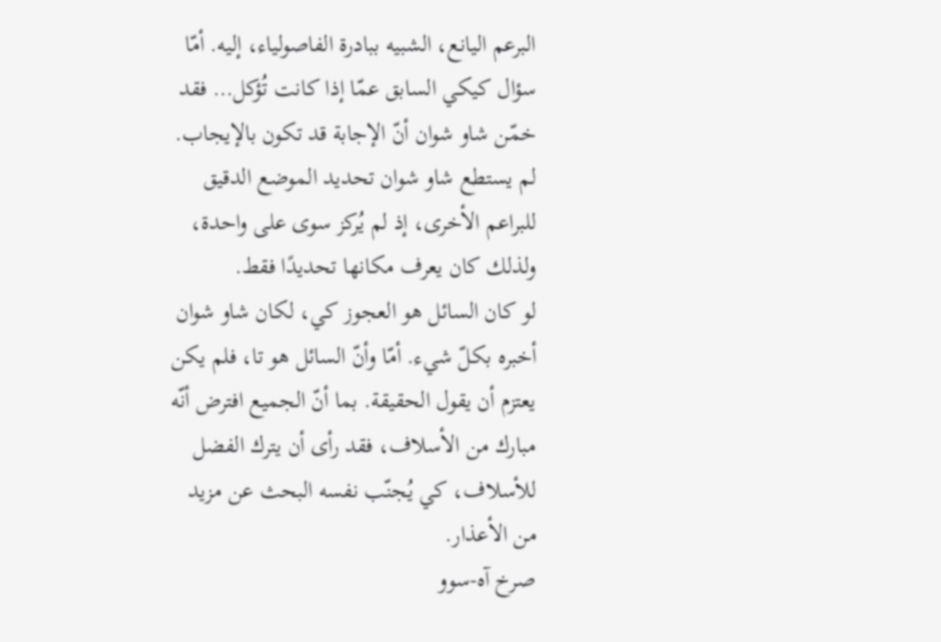البرعم اليانع، الشبيه ببادرة الفاصولياء، إليه. أمّا سؤال كيكي السابق عمّا إذا كانت تُؤكل… فقد خمّن شاو شوان أنّ الإجابة قد تكون بالإيجاب.
لم يستطع شاو شوان تحديد الموضع الدقيق للبراعم الأخرى، إذ لم يُركز سوى على واحدة، ولذلك كان يعرف مكانها تحديدًا فقط.
لو كان السائل هو العجوز كي، لكان شاو شوان أخبره بكلّ شيء. أمّا وأنّ السائل هو تا، فلم يكن يعتزم أن يقول الحقيقة. بما أنّ الجميع افترض أنّه مبارك من الأسلاف، فقد رأى أن يترك الفضل للأسلاف، كي يُجنّب نفسه البحث عن مزيد من الأعذار.
صرخ آه-سوو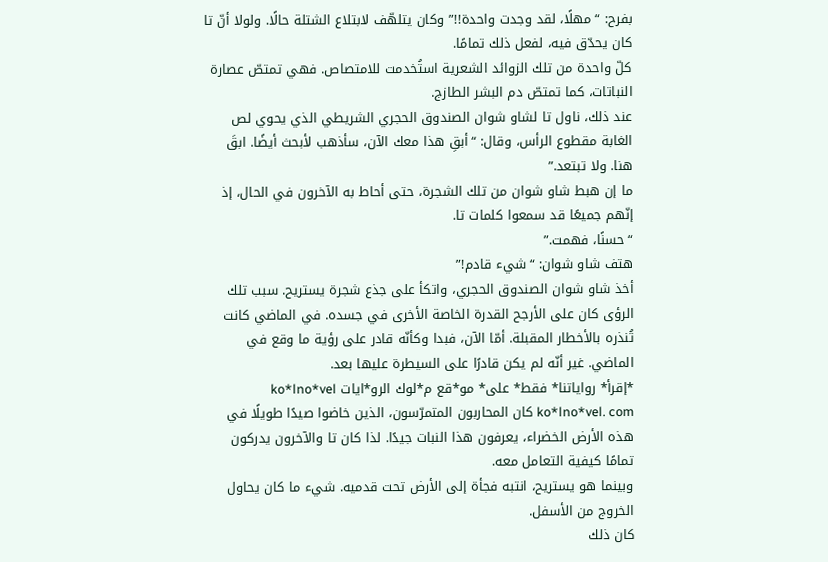بفرح: “مهلًا، لقد وجدت واحدة!!” وكان يتلهّف لابتلاع الشتلة حالًا. ولولا أنّ تا كان يحدّق فيه، لفعل ذلك تمامًا.
كلّ واحدة من تلك الزوائد الشعرية استُخدمت للامتصاص. فهي تمتصّ عصارة النباتات، كما تمتصّ دم البشر الطازج.
عند ذلك، ناول تا لشاو شوان الصندوق الحجري الشريطي الذي يحوي لص الغابة مقطوع الرأس، وقال: “أبقِ هذا معك الآن، سأذهب لأبحث أيضًا. ابقَ هنا. ولا تبتعد.”
ما إن هبط شاو شوان من تلك الشجرة، حتى أحاط به الآخرون في الحال، إذ إنّهم جميعًا قد سمعوا كلمات تا.
“حسنًا، فهمت.”
هتف شاو شوان: “شيء قادم!”
أخذ شاو شوان الصندوق الحجري، واتكأ على جذع شجرة يستريح. سبب تلك الرؤى كان على الأرجح القدرة الخاصة الأخرى في جسده. في الماضي كانت تُنذره بالأخطار المقبلة. أمّا الآن، فبدا وكأنّه قادر على رؤية ما وقع في الماضي. غير أنّه لم يكن قادرًا على السيطرة عليها بعد.
*إقرأ* رواياتنا* فقط* على* مو*قع م*لوك الرو*ايات ko*lno*vel ko*lno*vel. com كان المحاربون المتمرّسون، الذين خاضوا صيدًا طويلًا في هذه الأرض الخضراء، يعرفون هذا النبات جيدًا. لذا كان تا والآخرون يدركون تمامًا كيفية التعامل معه.
وبينما هو يستريح، انتبه فجأة إلى الأرض تحت قدميه. شيء ما كان يحاول الخروج من الأسفل.
كان ذلك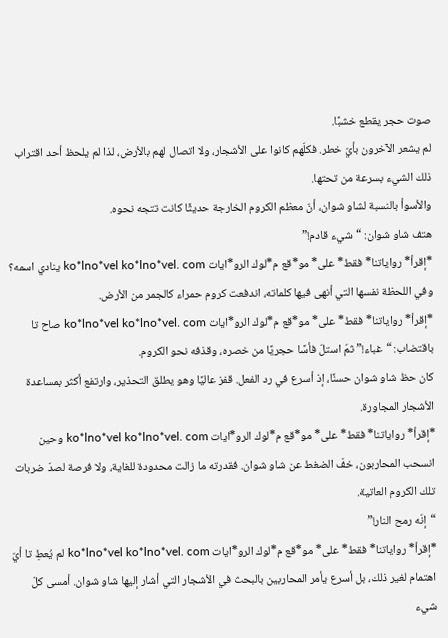صوت حجر يقطع خشبًا.
لم يشعر الآخرون بأيّ خطر. فكلّهم كانوا على الأشجار، ولا اتصال لهم بالأرض، لذا لم يلحظ أحد اقتراب ذلك الشيء بسرعة من تحتها.
والأسوأ بالنسبة لشاو شوان، أنّ معظم الكروم الخارجة حديثًا كانت تتجه نحوه.
هتف شاو شوان: “شيء قادم!”
*إقرأ* رواياتنا* فقط* على* مو*قع م*لوك الرو*ايات ko*lno*vel ko*lno*vel. com ينادي اسمه؟
وفي اللحظة نفسها التي أنهى فيها كلماته، اندفعت كروم حمراء كالجمر من الأرض.
*إقرأ* رواياتنا* فقط* على* مو*قع م*لوك الرو*ايات ko*lno*vel ko*lno*vel. com صاح تا باقتضاب: “غباء!” ثمّ استلّ فأسًا حجريًا من خصره، وقذفه نحو الكروم.
كان حظ شاو شوان حسنًا، إذ أسرع في رد الفعل. قفز عاليًا وهو يطلق التحذير، وارتفع أكثر بمساعدة الأشجار المجاورة.
*إقرأ* رواياتنا* فقط* على* مو*قع م*لوك الرو*ايات ko*lno*vel ko*lno*vel. com وحين انسحب المحاربون، خفّ الضغط عن شاو شوان. فقدرته ما زالت محدودة للغاية، ولا فرصة لصدّ ضربات تلك الكروم العاتية.
“إنّه رمح النار!”
*إقرأ* رواياتنا* فقط* على* مو*قع م*لوك الرو*ايات ko*lno*vel ko*lno*vel. com لم يُعطِ تا أيّ اهتمام لغير ذلك، بل أسرع يأمر المحاربين بالبحث في الأشجار التي أشار إليها شاو شوان. أمسى كلّ شيء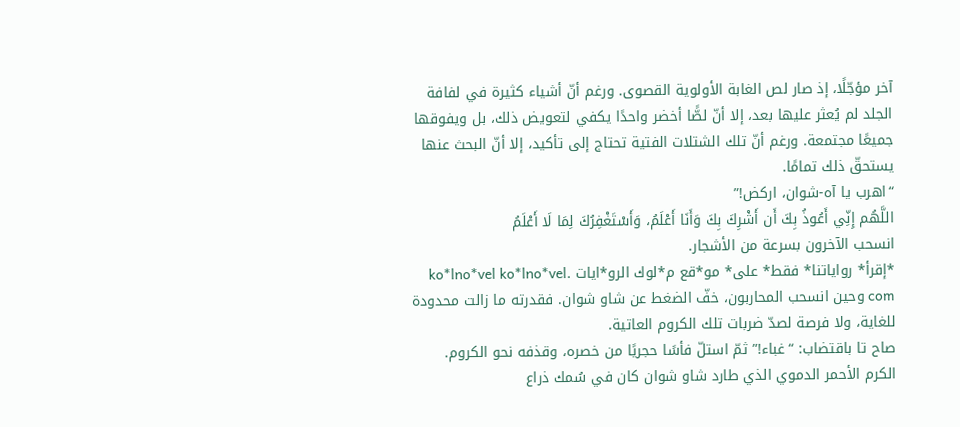آخر مؤجّلًا، إذ صار لص الغابة الأولوية القصوى. ورغم أنّ أشياء كثيرة في لفافة الجلد لم يُعثر عليها بعد، إلا أنّ لصًّا أخضر واحدًا يكفي لتعويض ذلك، بل ويفوقها جميعًا مجتمعة. ورغم أنّ تلك الشتلات الفتية تحتاج إلى تأكيد، إلا أنّ البحث عنها يستحقّ ذلك تمامًا.
“اهرب يا آه-شوان، اركض!”
اللَّهُم إِنِّي أَعُوذُ بِكَ أَن أَشْرِكَ بِكَ وَأَنَا أَعْلَمُ، وَأَسْتَغْفِرُكَ لِمَا لَا أَعْلَمُ
انسحب الآخرون بسرعة من الأشجار.
*إقرأ* رواياتنا* فقط* على* مو*قع م*لوك الرو*ايات ko*lno*vel ko*lno*vel. com وحين انسحب المحاربون، خفّ الضغط عن شاو شوان. فقدرته ما زالت محدودة للغاية، ولا فرصة لصدّ ضربات تلك الكروم العاتية.
صاح تا باقتضاب: “غباء!” ثمّ استلّ فأسًا حجريًا من خصره، وقذفه نحو الكروم.
الكرم الأحمر الدموي الذي طارد شاو شوان كان في سُمك ذراع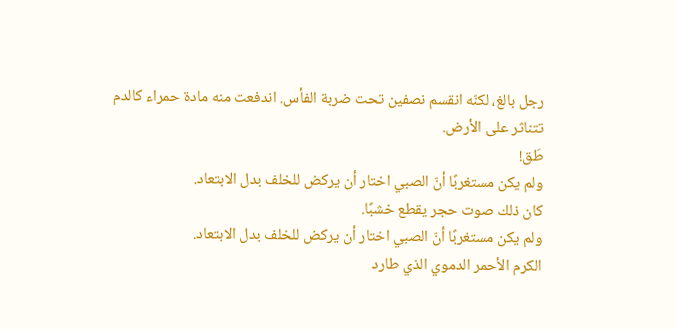رجل بالغ، لكنّه انقسم نصفين تحت ضربة الفأس. اندفعت منه مادة حمراء كالدم تتناثر على الأرض.
طَق!
ولم يكن مستغربًا أنّ الصبي اختار أن يركض للخلف بدل الابتعاد.
كان ذلك صوت حجر يقطع خشبًا.
ولم يكن مستغربًا أنّ الصبي اختار أن يركض للخلف بدل الابتعاد.
الكرم الأحمر الدموي الذي طارد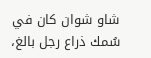شاو شوان كان في سُمك ذراع رجل بالغ،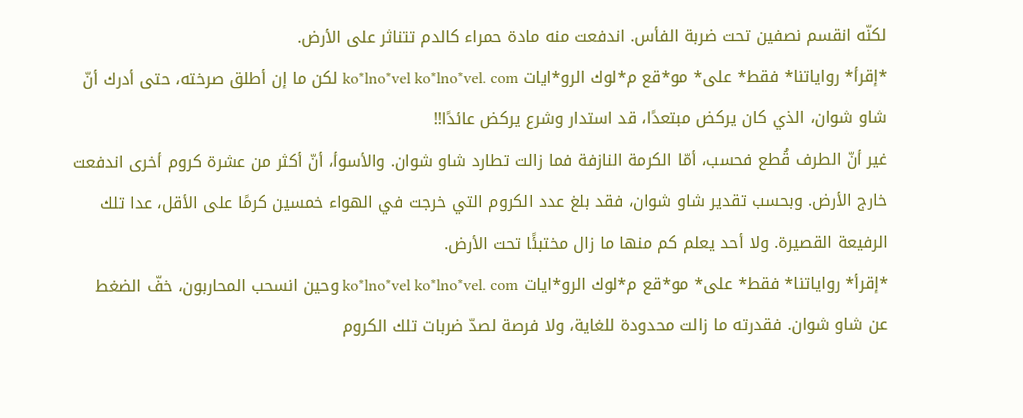لكنّه انقسم نصفين تحت ضربة الفأس. اندفعت منه مادة حمراء كالدم تتناثر على الأرض.
*إقرأ* رواياتنا* فقط* على* مو*قع م*لوك الرو*ايات ko*lno*vel ko*lno*vel. com لكن ما إن أطلق صرخته، حتى أدرك أنّ شاو شوان، الذي كان يركض مبتعدًا، قد استدار وشرع يركض عائدًا!!
غير أنّ الطرف قُطع فحسب، أمّا الكرمة النازفة فما زالت تطارد شاو شوان. والأسوأ، أنّ أكثر من عشرة كروم أخرى اندفعت خارج الأرض. وبحسب تقدير شاو شوان، فقد بلغ عدد الكروم التي خرجت في الهواء خمسين كرمًا على الأقل، عدا تلك الرفيعة القصيرة. ولا أحد يعلم كم منها ما زال مختبئًا تحت الأرض.
*إقرأ* رواياتنا* فقط* على* مو*قع م*لوك الرو*ايات ko*lno*vel ko*lno*vel. com وحين انسحب المحاربون، خفّ الضغط عن شاو شوان. فقدرته ما زالت محدودة للغاية، ولا فرصة لصدّ ضربات تلك الكروم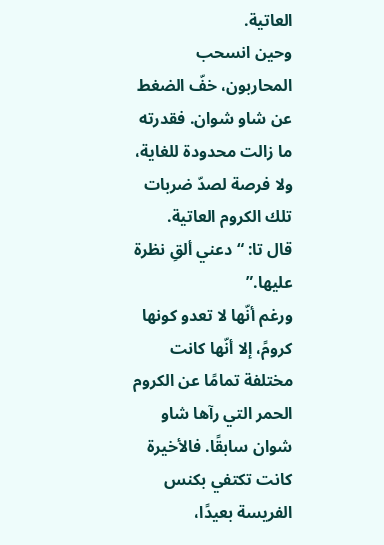العاتية.
وحين انسحب المحاربون، خفّ الضغط عن شاو شوان. فقدرته ما زالت محدودة للغاية، ولا فرصة لصدّ ضربات تلك الكروم العاتية.
قال تا: “دعني ألقِ نظرة عليها.”
ورغم أنّها لا تعدو كونها كرومً، إلا أنّها كانت مختلفة تمامًا عن الكروم الحمر التي رآها شاو شوان سابقًا. فالأخيرة كانت تكتفي بكنس الفريسة بعيدًا،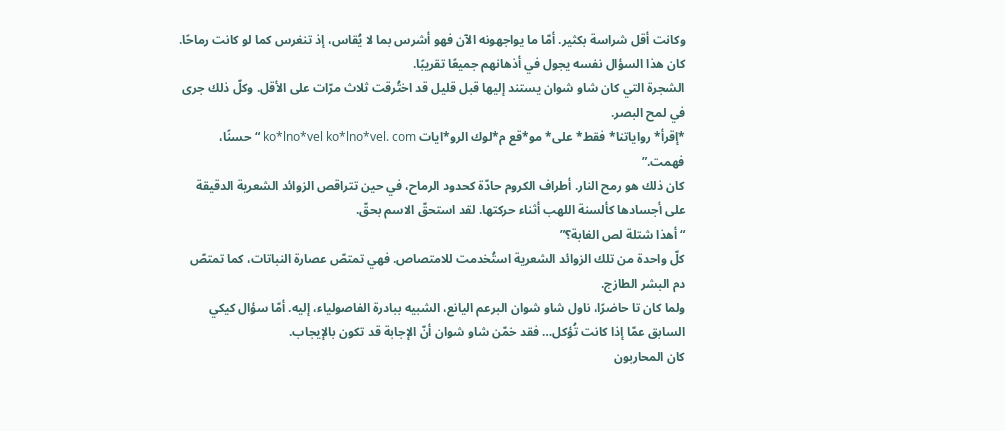وكانت أقل شراسة بكثير. أمّا ما يواجهونه الآن فهو أشرس بما لا يُقاس، إذ تنغرس كما لو كانت رماحًا.
كان هذا السؤال نفسه يجول في أذهانهم جميعًا تقريبًا.
الشجرة التي كان شاو شوان يستند إليها قبل قليل قد اختُرقت ثلاث مرّات على الأقل. وكلّ ذلك جرى في لمح البصر.
*إقرأ* رواياتنا* فقط* على* مو*قع م*لوك الرو*ايات ko*lno*vel ko*lno*vel. com “حسنًا، فهمت.”
كان ذلك هو رمح النار. أطراف الكروم حادّة كحدود الرماح، في حين تتراقص الزوائد الشعرية الدقيقة على أجسادها كألسنة اللهب أثناء حركتها. لقد استحقّ الاسم بحقّ.
“أهذا شتلة لص الغابة؟”
كلّ واحدة من تلك الزوائد الشعرية استُخدمت للامتصاص. فهي تمتصّ عصارة النباتات، كما تمتصّ دم البشر الطازج.
ولما كان تا حاضرًا، ناول شاو شوان البرعم اليانع، الشبيه ببادرة الفاصولياء، إليه. أمّا سؤال كيكي السابق عمّا إذا كانت تُؤكل… فقد خمّن شاو شوان أنّ الإجابة قد تكون بالإيجاب.
كان المحاربون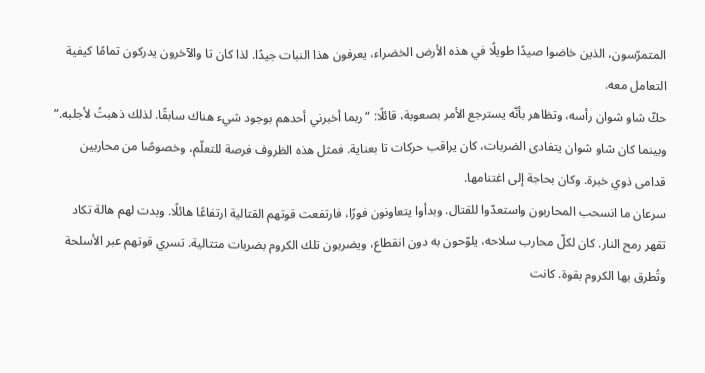المتمرّسون، الذين خاضوا صيدًا طويلًا في هذه الأرض الخضراء، يعرفون هذا النبات جيدًا. لذا كان تا والآخرون يدركون تمامًا كيفية التعامل معه.
حكّ شاو شوان رأسه، وتظاهر بأنّه يسترجع الأمر بصعوبة، قائلًا: “ربما أخبرني أحدهم بوجود شيء هناك سابقًا. لذلك ذهبتُ لأجلبه.”
وبينما كان شاو شوان يتفادى الضربات، كان يراقب حركات تا بعناية. فمثل هذه الظروف فرصة للتعلّم، وخصوصًا من محاربين قدامى ذوي خبرة. وكان بحاجة إلى اغتنامها.
سرعان ما انسحب المحاربون واستعدّوا للقتال. وبدأوا يتعاونون فورًا، فارتفعت قوتهم القتالية ارتفاعًا هائلًا. وبدت لهم هالة تكاد تقهر رمح النار. كان لكلّ محارب سلاحه، يلوّحون به دون انقطاع، ويضربون تلك الكروم بضربات متتالية. تسري قوتهم عبر الأسلحة وتُطرق بها الكروم بقوة. كانت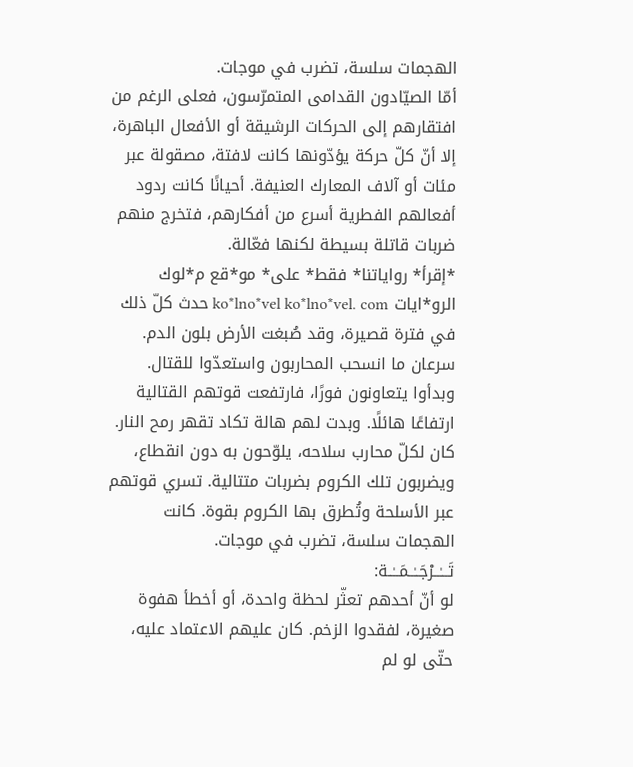الهجمات سلسة، تضرب في موجات.
أمّا الصيّادون القدامى المتمرّسون، فعلى الرغم من افتقارهم إلى الحركات الرشيقة أو الأفعال الباهرة، إلا أنّ كلّ حركة يؤدّونها كانت لافتة، مصقولة عبر مئات أو آلاف المعارك العنيفة. أحيانًا كانت ردود أفعالهم الفطرية أسرع من أفكارهم، فتخرج منهم ضربات قاتلة بسيطة لكنها فعّالة.
*إقرأ* رواياتنا* فقط* على* مو*قع م*لوك الرو*ايات ko*lno*vel ko*lno*vel. com حدث كلّ ذلك في فترة قصيرة، وقد صُبغت الأرض بلون الدم.
سرعان ما انسحب المحاربون واستعدّوا للقتال. وبدأوا يتعاونون فورًا، فارتفعت قوتهم القتالية ارتفاعًا هائلًا. وبدت لهم هالة تكاد تقهر رمح النار. كان لكلّ محارب سلاحه، يلوّحون به دون انقطاع، ويضربون تلك الكروم بضربات متتالية. تسري قوتهم عبر الأسلحة وتُطرق بها الكروم بقوة. كانت الهجمات سلسة، تضرب في موجات.
تَـــٰــرْجَــٰــمَــٰــة:
لو أنّ أحدهم تعثّر لحظة واحدة، أو أخطأ هفوة صغيرة، لفقدوا الزخم. كان عليهم الاعتماد عليه، حتّى لو لم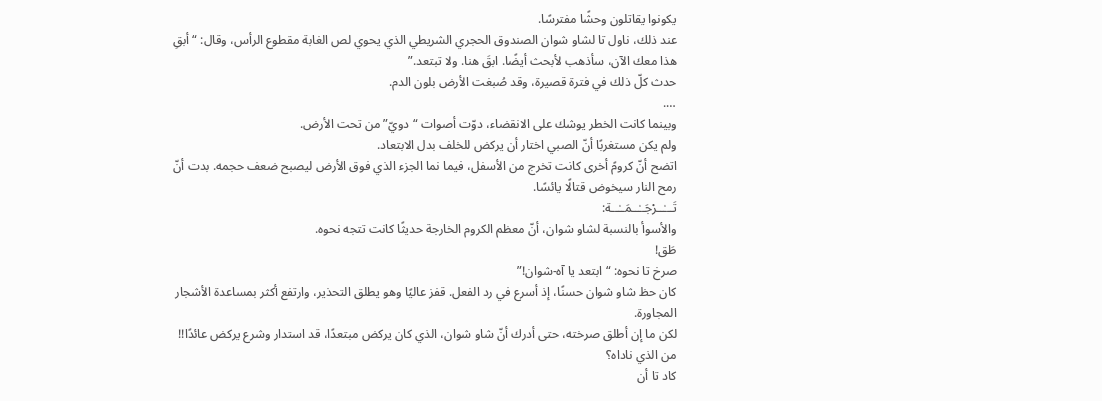يكونوا يقاتلون وحشًا مفترسًا.
عند ذلك، ناول تا لشاو شوان الصندوق الحجري الشريطي الذي يحوي لص الغابة مقطوع الرأس، وقال: “أبقِ هذا معك الآن، سأذهب لأبحث أيضًا. ابقَ هنا. ولا تبتعد.”
حدث كلّ ذلك في فترة قصيرة، وقد صُبغت الأرض بلون الدم.
….
وبينما كانت الخطر يوشك على الانقضاء، دوّت أصوات “دويّ” من تحت الأرض.
ولم يكن مستغربًا أنّ الصبي اختار أن يركض للخلف بدل الابتعاد.
اتضح أنّ كرومً أخرى كانت تخرج من الأسفل، فيما نما الجزء الذي فوق الأرض ليصبح ضعف حجمه. بدت أنّ رمح النار سيخوض قتالًا يائسًا.
تَـــٰــرْجَــٰــمَــٰــة:
والأسوأ بالنسبة لشاو شوان، أنّ معظم الكروم الخارجة حديثًا كانت تتجه نحوه.
طَق!
صرخ تا نحوه: “ابتعد يا آه-شوان!”
كان حظ شاو شوان حسنًا، إذ أسرع في رد الفعل. قفز عاليًا وهو يطلق التحذير، وارتفع أكثر بمساعدة الأشجار المجاورة.
لكن ما إن أطلق صرخته، حتى أدرك أنّ شاو شوان، الذي كان يركض مبتعدًا، قد استدار وشرع يركض عائدًا!!
من الذي ناداه؟
كاد تا أن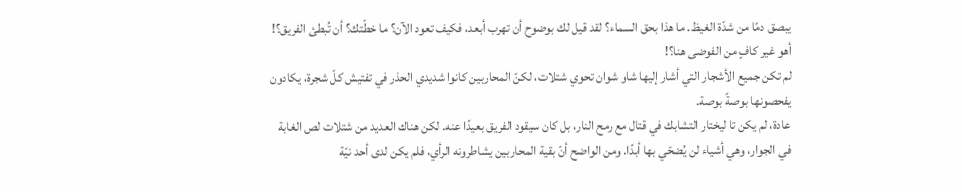يبصق دمًا من شدّة الغيظ. ما هذا بحق السماء؟ لقد قيل لك بوضوح أن تهرب أبعد، فكيف تعود الآن؟ ما خطّتك؟ أن تُبطئ الفريق؟! أهو غير كافٍ من الفوضى هنا؟!
لم تكن جميع الأشجار التي أشار إليها شاو شوان تحوي شتلات، لكنّ المحاربين كانوا شديدي الحذر في تفتيش كلّ شجرة، يكادون يفحصونها بوصةً بوصة.
عادة، لم يكن تا ليختار التشابك في قتال مع رمح النار، بل كان سيقود الفريق بعيدًا عنه. لكن هناك العديد من شتلات لص الغابة في الجوار، وهي أشياء لن يُضحّي بها أبدًا. ومن الواضح أنّ بقية المحاربين يشاطرونه الرأي، فلم يكن لدى أحد نيّة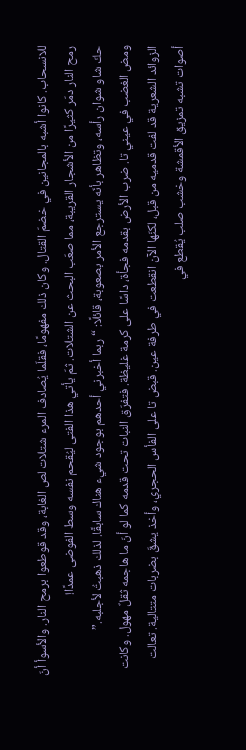للانسحاب. كانوا أشبه بالمجانين في خضمّ القتال. وكان ذلك مفهومًا، فقلّما يُصادف المرء شتلات لص الغابة، وقد قوطعوا برمح النار. والأسوأ أنّ رمح النار دمّر كثيرًا من الأشجار القريبة، مما صعّب البحث عن الشتلات. ثمّ يأتي هذا الفتى ليُقحم نفسه وسط الفوضى عمدًا!
حكّ شاو شوان رأسه، وتظاهر بأنّه يسترجع الأمر بصعوبة، قائلًا: “ربما أخبرني أحدهم بوجود شيء هناك سابقًا. لذلك ذهبتُ لأجلبه.”
ومض الغضب في عيني تا. ضرب الأرض بقدمه فجأة، داسًا على كرمة غليظة. فتفرّق النبات تحت قدمه كما لو أنّ ما هاجمه ثقلٌ مهول. وكانت الزوائد الشعرية قد لفت قدميه من قبل، لكنّها الآن انقطعت في طرفة عين. قبض تا على الفأس الحجري، وأخذ يشقّ بضربات متتالية. تعالت أصوات تشبه تمزيق الأقمشة وخشب صلب يُقطع في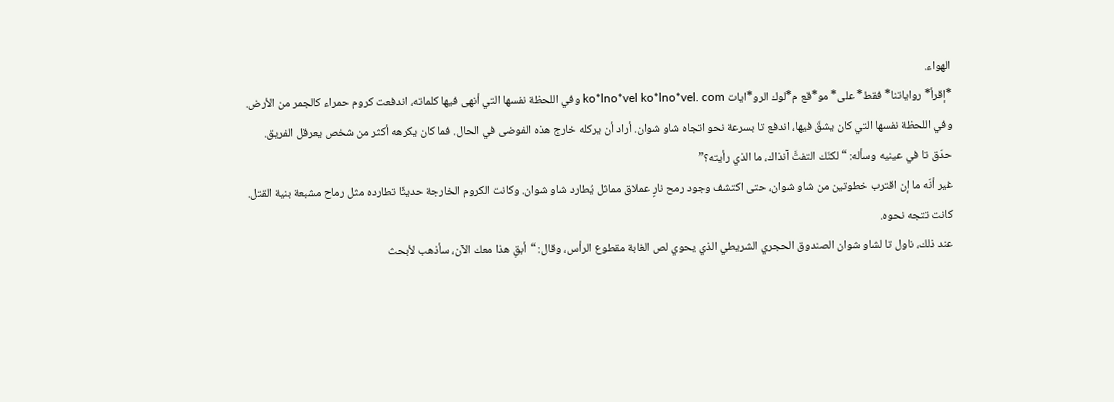الهواء.
*إقرأ* رواياتنا* فقط* على* مو*قع م*لوك الرو*ايات ko*lno*vel ko*lno*vel. com وفي اللحظة نفسها التي أنهى فيها كلماته، اندفعت كروم حمراء كالجمر من الأرض.
وفي اللحظة نفسها التي كان يشقّ فيها، اندفع تا بسرعة نحو اتجاه شاو شوان. أراد أن يركله خارج هذه الفوضى في الحال. فما كان يكرهه أكثر من شخص يعرقل الفريق.
حدّق تا في عينيه وسأله: “لكنّك التفتَّ آنذاك، ما الذي رأيته؟”
غير أنّه ما إن اقترب خطوتين من شاو شوان، حتى اكتشف وجود رمح نارٍ عملاق مماثل يُطارد شاو شوان. وكانت الكروم الخارجة حديثًا تطارده مثل رماح مشبعة بنية القتل. كانت تتجه نحوه.
عند ذلك، ناول تا لشاو شوان الصندوق الحجري الشريطي الذي يحوي لص الغابة مقطوع الرأس، وقال: “أبقِ هذا معك الآن، سأذهب لأبحث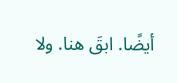أيضًا. ابقَ هنا. ولا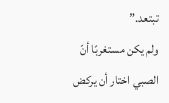تبتعد.”
ولم يكن مستغربًا أنّ الصبي اختار أن يركض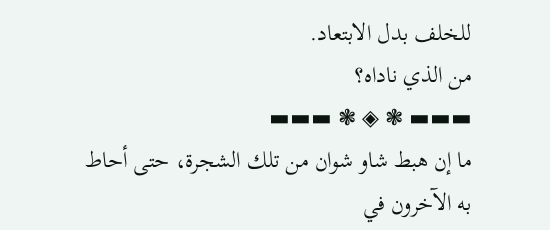للخلف بدل الابتعاد.
من الذي ناداه؟
▬▬▬ ❃ ◈ ❃ ▬▬▬
ما إن هبط شاو شوان من تلك الشجرة، حتى أحاط به الآخرون في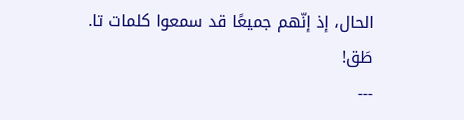الحال، إذ إنّهم جميعًا قد سمعوا كلمات تا.
طَق!
---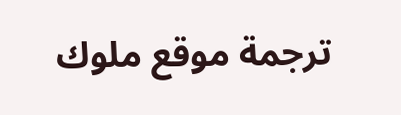ترجمة موقع ملوك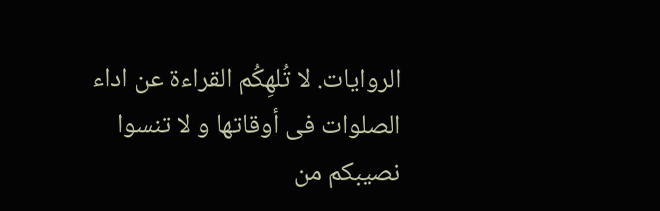الروايات. لا تُلهِكُم القراءة عن اداء الصلوات فى أوقاتها و لا تنسوا نصيبكم من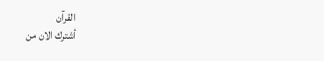القرآن
أشترك الان من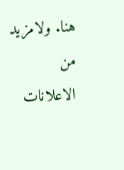هنا. ولامزيد من الاعلانات